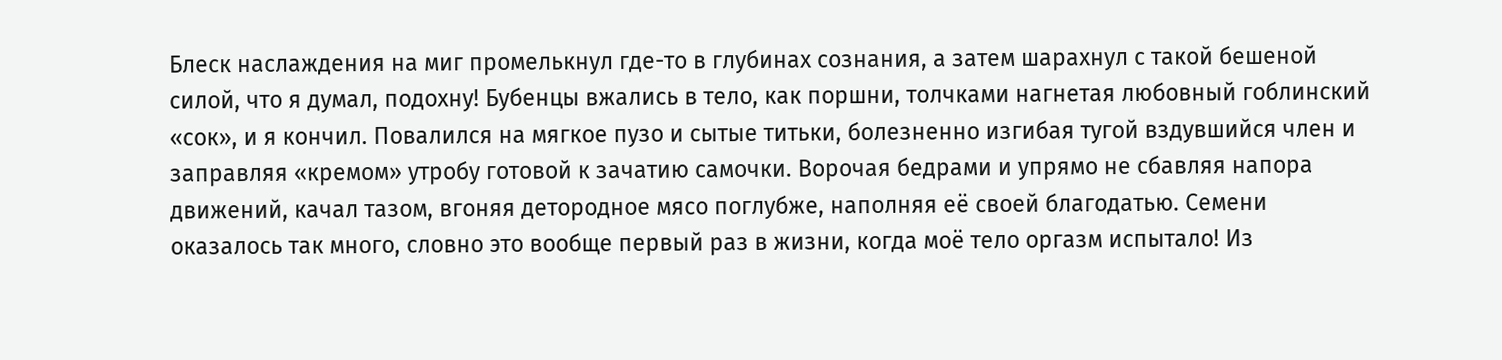Блеск наслаждения на миг промелькнул где-то в глубинах сознания, а затем шарахнул с такой бешеной силой, что я думал, подохну! Бубенцы вжались в тело, как поршни, толчками нагнетая любовный гоблинский «сок», и я кончил. Повалился на мягкое пузо и сытые титьки, болезненно изгибая тугой вздувшийся член и заправляя «кремом» утробу готовой к зачатию самочки. Ворочая бедрами и упрямо не сбавляя напора движений, качал тазом, вгоняя детородное мясо поглубже, наполняя её своей благодатью. Семени оказалось так много, словно это вообще первый раз в жизни, когда моё тело оргазм испытало! Из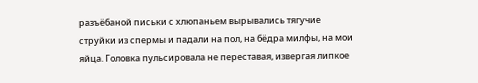разъёбаной письки с хлюпаньем вырывались тягучие струйки из спермы и падали на пол, на бёдра милфы, на мои яйца. Головка пульсировала не переставая, извергая липкое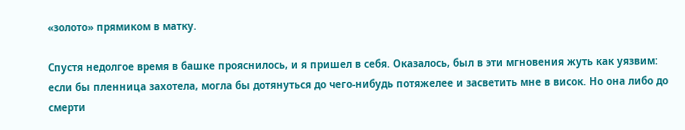«золото» прямиком в матку.

Спустя недолгое время в башке прояснилось, и я пришел в себя. Оказалось, был в эти мгновения жуть как уязвим: если бы пленница захотела, могла бы дотянуться до чего-нибудь потяжелее и засветить мне в висок. Но она либо до смерти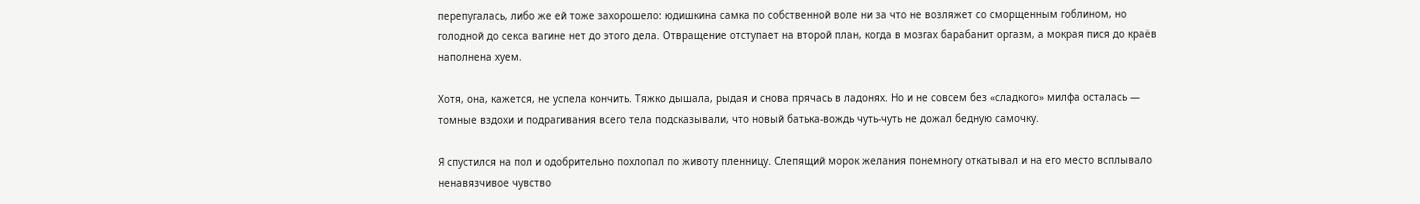перепугалась, либо же ей тоже захорошело: юдишкина самка по собственной воле ни за что не возляжет со сморщенным гоблином, но голодной до секса вагине нет до этого дела. Отвращение отступает на второй план, когда в мозгах барабанит оргазм, а мокрая пися до краёв наполнена хуем.

Хотя, она, кажется, не успела кончить. Тяжко дышала, рыдая и снова прячась в ладонях. Но и не совсем без «сладкого» милфа осталась — томные вздохи и подрагивания всего тела подсказывали, что новый батька-вождь чуть-чуть не дожал бедную самочку.

Я спустился на пол и одобрительно похлопал по животу пленницу. Слепящий морок желания понемногу откатывал и на его место всплывало ненавязчивое чувство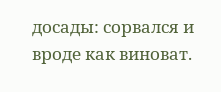досады: сорвался и вроде как виноват.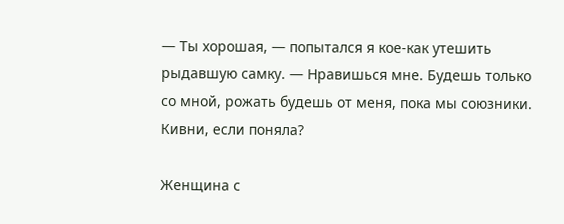— Ты хорошая, — попытался я кое-как утешить рыдавшую самку. — Нравишься мне. Будешь только со мной, рожать будешь от меня, пока мы союзники. Кивни, если поняла?

Женщина с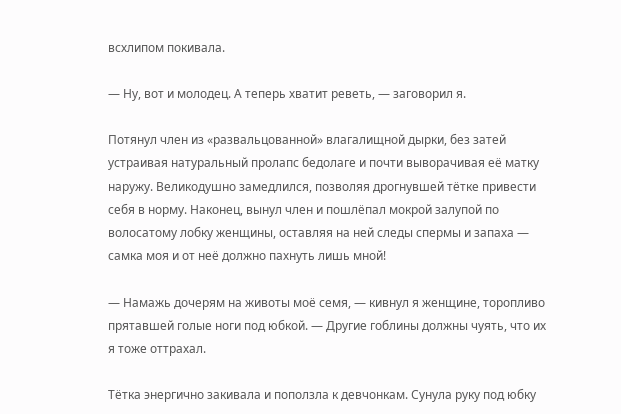всхлипом покивала.

— Ну, вот и молодец. А теперь хватит реветь, — заговорил я.

Потянул член из «развальцованной» влагалищной дырки, без затей устраивая натуральный пролапс бедолаге и почти выворачивая её матку наружу. Великодушно замедлился, позволяя дрогнувшей тётке привести себя в норму. Наконец, вынул член и пошлёпал мокрой залупой по волосатому лобку женщины, оставляя на ней следы спермы и запаха — самка моя и от неё должно пахнуть лишь мной!

— Намажь дочерям на животы моё семя, — кивнул я женщине, торопливо прятавшей голые ноги под юбкой. — Другие гоблины должны чуять, что их я тоже оттрахал.

Тётка энергично закивала и поползла к девчонкам. Сунула руку под юбку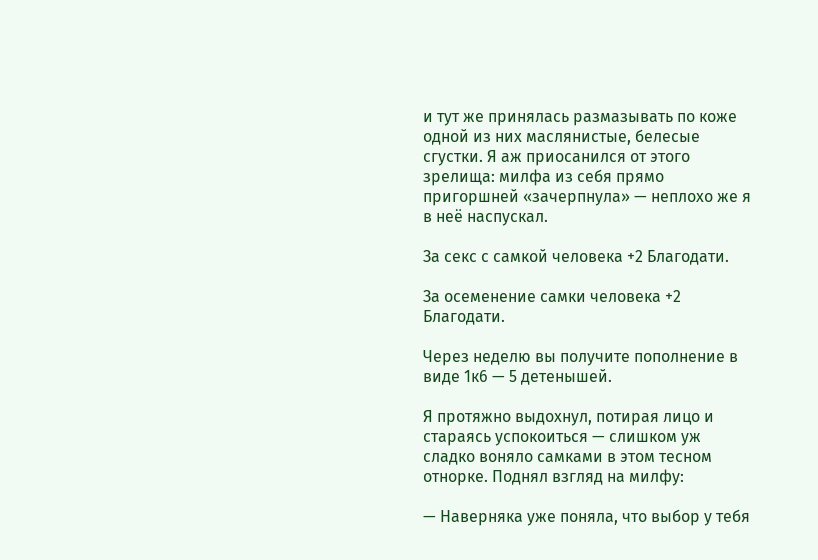и тут же принялась размазывать по коже одной из них маслянистые, белесые сгустки. Я аж приосанился от этого зрелища: милфа из себя прямо пригоршней «зачерпнула» — неплохо же я в неё наспускал.

За секс с самкой человека +2 Благодати.

За осеменение самки человека +2 Благодати.

Через неделю вы получите пополнение в виде 1к6 — 5 детенышей.

Я протяжно выдохнул, потирая лицо и стараясь успокоиться — слишком уж сладко воняло самками в этом тесном отнорке. Поднял взгляд на милфу:

— Наверняка уже поняла, что выбор у тебя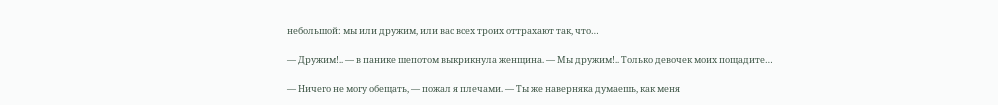небольшой: мы или дружим, или вас всех троих оттрахают так, что…

— Дружим!.. — в панике шепотом выкрикнула женщина. — Мы дружим!.. Только девочек моих пощадите…

— Ничего не могу обещать, — пожал я плечами. — Ты же наверняка думаешь, как меня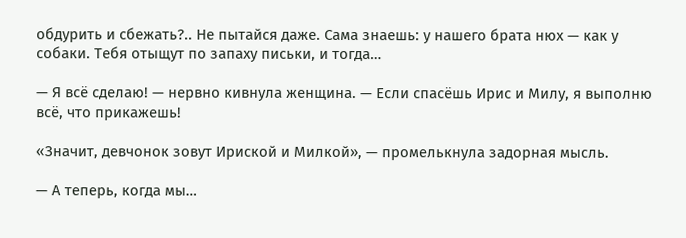обдурить и сбежать?.. Не пытайся даже. Сама знаешь: у нашего брата нюх — как у собаки. Тебя отыщут по запаху письки, и тогда…

— Я всё сделаю! — нервно кивнула женщина. — Если спасёшь Ирис и Милу, я выполню всё, что прикажешь!

«Значит, девчонок зовут Ириской и Милкой», — промелькнула задорная мысль.

— А теперь, когда мы…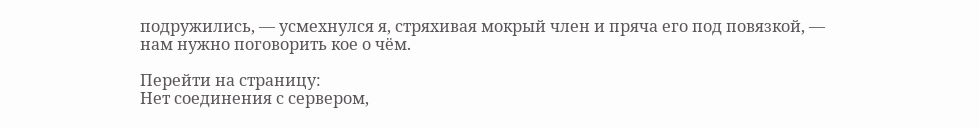подружились, — усмехнулся я, стряхивая мокрый член и пряча его под повязкой, — нам нужно поговорить кое о чём.

Перейти на страницу:
Нет соединения с сервером,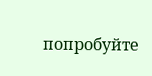попробуйте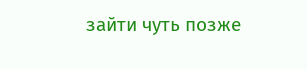зайти чуть позже